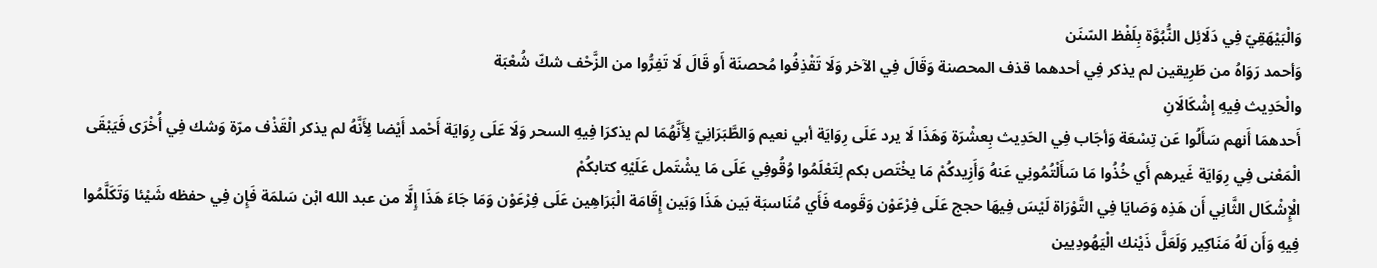وَالْبَيْهَقِيّ فِي دَلَائِل النُّبُوَّة بِلَفْظ السّنَن
وَأحمد رَوَاهُ من طَرِيقين لم يذكر فِي أحدهما قذف المحصنة وَقَالَ فِي الآخر وَلَا تَقْذِفُوا مُحصنَة أَو قَالَ لَا تَفِرُّوا من الزَّحْف شكّ شُعْبَة
والْحَدِيث فِيهِ إشْكَالَانِ
أَحدهمَا أَنهم سَأَلُوا عَن تِسْعَة وَأجَاب فِي الحَدِيث بِعشْرَة وَهَذَا لَا يرد عَلَى رِوَايَة أبي نعيم وَالطَّبَرَانِيّ لِأَنَّهُمَا لم يذكرَا فِيهِ السحر وَلَا عَلَى رِوَايَة أَحْمد أَيْضا لِأَنَّهُ لم يذكر الْقَذْف مرّة وَشك فِي أُخْرَى فَيَبْقَى الْمَعْنى فِي رِوَايَة غَيرهم أَي خُذُوا مَا سَأَلْتُمُونِي عَنهُ وَأَزِيدكُمْ مَا يخْتَص بكم لِتَعْلَمُوا وُقُوفِي عَلَى مَا يشْتَمل عَلَيْهِ كتابكُمْ
الْإِشْكَال الثَّانِي أَن هَذِه وَصَايَا فِي التَّوْرَاة لَيْسَ فِيهَا حجج عَلَى فِرْعَوْن وَقَومه فَأَي مُنَاسبَة بَين هَذَا وَبَين إِقَامَة الْبَرَاهِين عَلَى فِرْعَوْن وَمَا جَاءَ هَذَا إِلَّا من عبد الله ابْن سَلمَة فَإِن فِي حفظه شَيْئا وَتَكَلَّمُوا فِيهِ وَأَن لَهُ مَنَاكِير وَلَعَلَّ ذَيْنك الْيَهُودِيين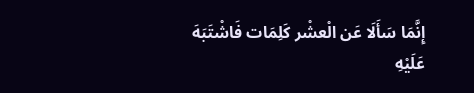إِنَّمَا سَأَلَا عَن الْعشْر كَلِمَات فَاشْتَبَهَ عَلَيْهِ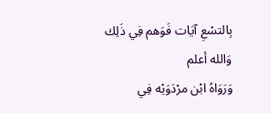بِالتسْعِ آيَات فَوَهم فِي ذَلِك
وَالله أعلم
وَرَوَاهُ ابْن مرْدَوَيْه فِي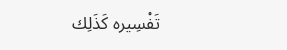تَفْسِيره كَذَلِك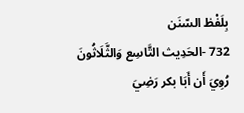بِلَفْظ السّنَن
732 -الحَدِيث التَّاسِع وَالثَّلَاثُونَ
رُوِيَ أَن أَبَا بكر رَضِيَ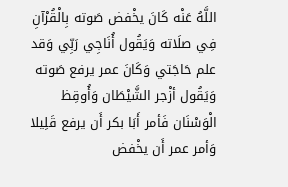اللَّهُ عَنْه كَانَ يخْفض صَوته بِالْقُرْآنِ فِي صلَاته وَيَقُول أُنَاجِي رَبِّي وَقد علم حَاجَتي وَكَانَ عمر يرفع صَوته وَيَقُول أزْجر الشَّيْطَان وَأُوقِظ الْوَسْنَان فَأمر أَبَا بكر أَن يرفع قَلِيلا وَأمر عمر أَن يخْفض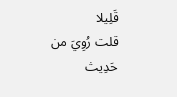قَلِيلا
قلت رُوِيَ من حَدِيث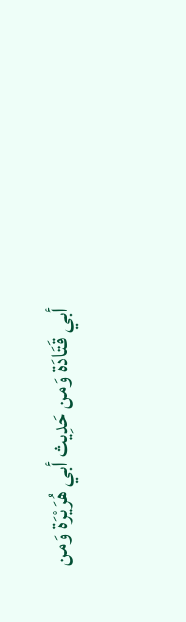أبي قَتَادَة وَمن حَدِيث أبي هُرَيْرَة وَمن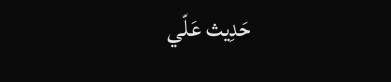حَدِيث عَلّي